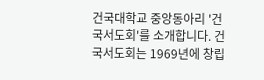건국대학교 중앙동아리 '건국서도회'를 소개합니다. 건국서도회는 1969년에 창립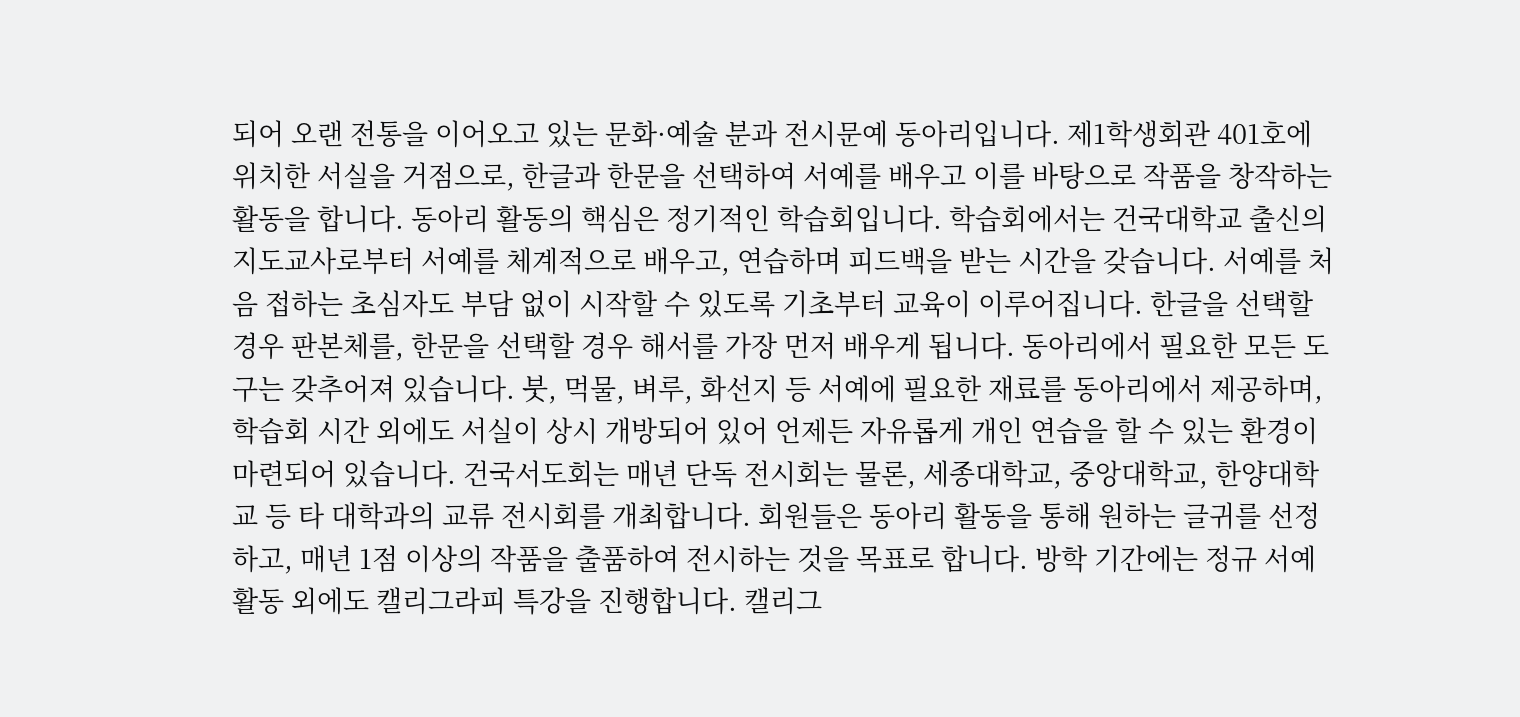되어 오랜 전통을 이어오고 있는 문화·예술 분과 전시문예 동아리입니다. 제1학생회관 401호에 위치한 서실을 거점으로, 한글과 한문을 선택하여 서예를 배우고 이를 바탕으로 작품을 창작하는 활동을 합니다. 동아리 활동의 핵심은 정기적인 학습회입니다. 학습회에서는 건국대학교 출신의 지도교사로부터 서예를 체계적으로 배우고, 연습하며 피드백을 받는 시간을 갖습니다. 서예를 처음 접하는 초심자도 부담 없이 시작할 수 있도록 기초부터 교육이 이루어집니다. 한글을 선택할 경우 판본체를, 한문을 선택할 경우 해서를 가장 먼저 배우게 됩니다. 동아리에서 필요한 모든 도구는 갖추어져 있습니다. 붓, 먹물, 벼루, 화선지 등 서예에 필요한 재료를 동아리에서 제공하며, 학습회 시간 외에도 서실이 상시 개방되어 있어 언제든 자유롭게 개인 연습을 할 수 있는 환경이 마련되어 있습니다. 건국서도회는 매년 단독 전시회는 물론, 세종대학교, 중앙대학교, 한양대학교 등 타 대학과의 교류 전시회를 개최합니다. 회원들은 동아리 활동을 통해 원하는 글귀를 선정하고, 매년 1점 이상의 작품을 출품하여 전시하는 것을 목표로 합니다. 방학 기간에는 정규 서예 활동 외에도 캘리그라피 특강을 진행합니다. 캘리그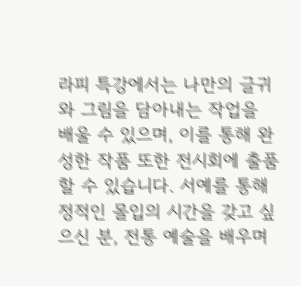라피 특강에서는 나만의 글귀와 그림을 담아내는 작업을 배울 수 있으며, 이를 통해 완성한 작품 또한 전시회에 출품할 수 있습니다. 서예를 통해 정적인 몰입의 시간을 갖고 싶으신 분, 전통 예술을 배우며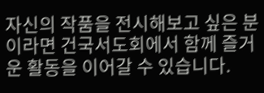자신의 작품을 전시해보고 싶은 분이라면 건국서도회에서 함께 즐거운 활동을 이어갈 수 있습니다.